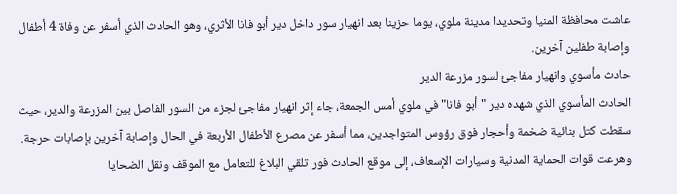عاشت محافظة المنيا وتحديدا مدينة ملوي، يوما حزينا بعد انهيار سور داخل دير أبو فانا الأثري، وهو الحادث الذي أسفر عن وفاة 4 أطفال وإصابة طفلين آخرين.
حادث مأسوي وانهيار مفاجئ لسور مزرعة الدير
الحادث المأسوي الذي شهده دير "أبو فانا" في ملوي أمس الجمعة، جاء إثر انهيار مفاجئ لجزء من السور الفاصل بين المزرعة والدير، حيث سقطت كتل بنائية ضخمة وأحجار فوق رؤوس المتواجدين، مما أسفر عن مصرع الأطفال الأربعة في الحال وإصابة آخرين بإصابات حرجة.
وهرعت قوات الحماية المدنية وسيارات الإسعاف، إلى موقع الحادث فور تلقي البلاغ للتعامل مع الموقف ونقل الضحايا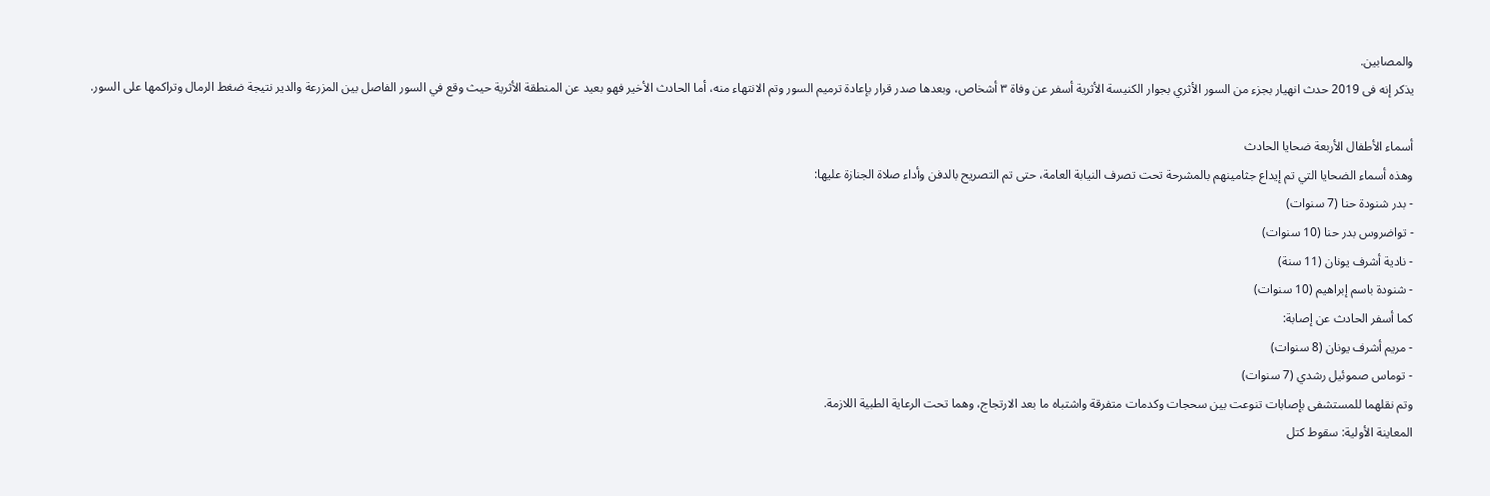والمصابين.
يذكر إنه فى 2019 حدث انهيار بجزء من السور الأثري بجوار الكنيسة الأثرية أسفر عن وفاة ٣ أشخاص، وبعدها صدر قرار بإعادة ترميم السور وتم الانتهاء منه، أما الحادث الأخير فهو بعيد عن المنطقة الأثرية حيث وقع في السور الفاصل بين المزرعة والدير نتيجة ضغط الرمال وتراكمها على السور.

أسماء الأطفال الأربعة ضحايا الحادث
وهذه أسماء الضحايا التي تم إيداع جثامينهم بالمشرحة تحت تصرف النيابة العامة، حتى تم التصريح بالدفن وأداء صلاة الجنازة عليها:
- بدر شنودة حنا (7 سنوات)
- تواضروس بدر حنا (10 سنوات)
- نادية أشرف يونان (11 سنة)
- شنودة باسم إبراهيم (10 سنوات)
كما أسفر الحادث عن إصابة:
- مريم أشرف يونان (8 سنوات)
- توماس صموئيل رشدي (7 سنوات)
وتم نقلهما للمستشفى بإصابات تنوعت بين سحجات وكدمات متفرقة واشتباه ما بعد الارتجاج، وهما تحت الرعاية الطبية اللازمة.
المعاينة الأولية: سقوط كتل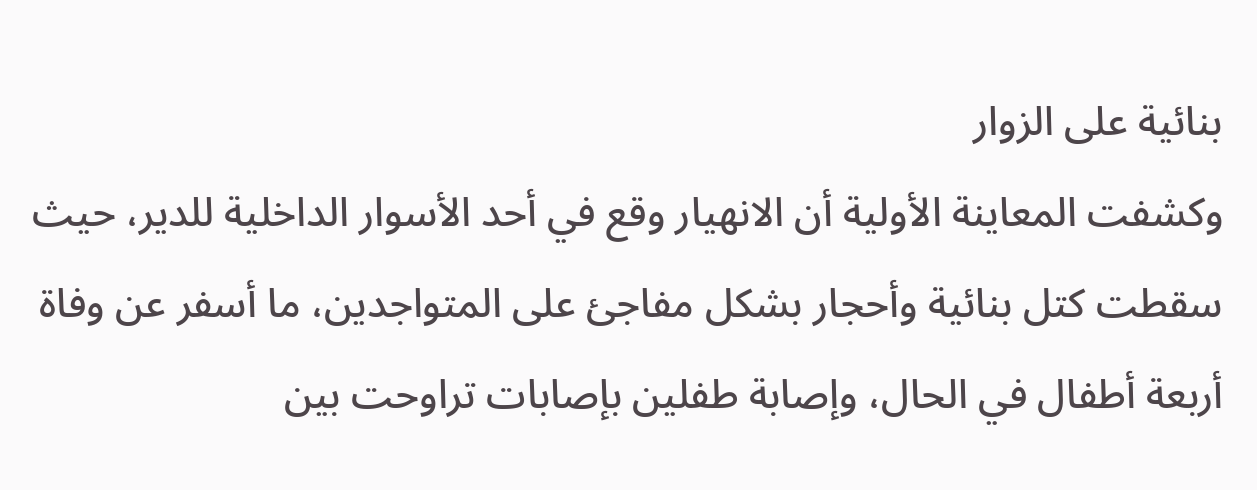بنائية على الزوار
وكشفت المعاينة الأولية أن الانهيار وقع في أحد الأسوار الداخلية للدير، حيث سقطت كتل بنائية وأحجار بشكل مفاجئ على المتواجدين، ما أسفر عن وفاة أربعة أطفال في الحال، وإصابة طفلين بإصابات تراوحت بين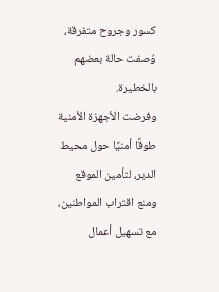كسور وجروح متفرقة، وُصفت حالة بعضهم بالخطيرة.
وفرضت الأجهزة الأمنية طوقًا أمنيًا حول محيط الدير، لتأمين الموقع ومنع اقتراب المواطنين، مع تسهيل أعمال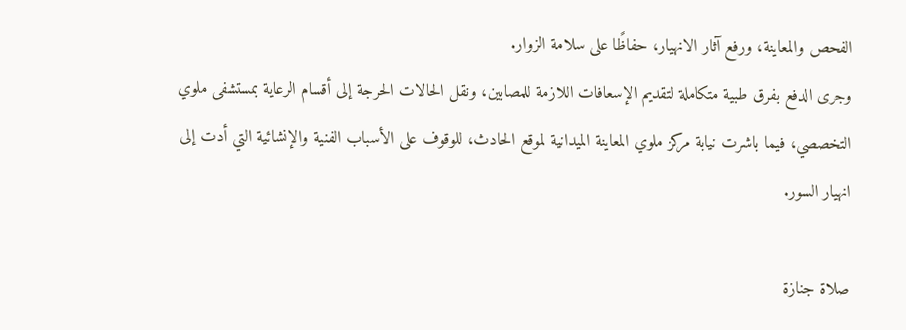الفحص والمعاينة، ورفع آثار الانهيار، حفاظًا على سلامة الزوار.
وجرى الدفع بفرق طبية متكاملة لتقديم الإسعافات اللازمة للمصابين، ونقل الحالات الحرجة إلى أقسام الرعاية بمستشفى ملوي التخصصي، فيما باشرت نيابة مركز ملوي المعاينة الميدانية لموقع الحادث، للوقوف على الأسباب الفنية والإنشائية التي أدت إلى انهيار السور.

صلاة جنازة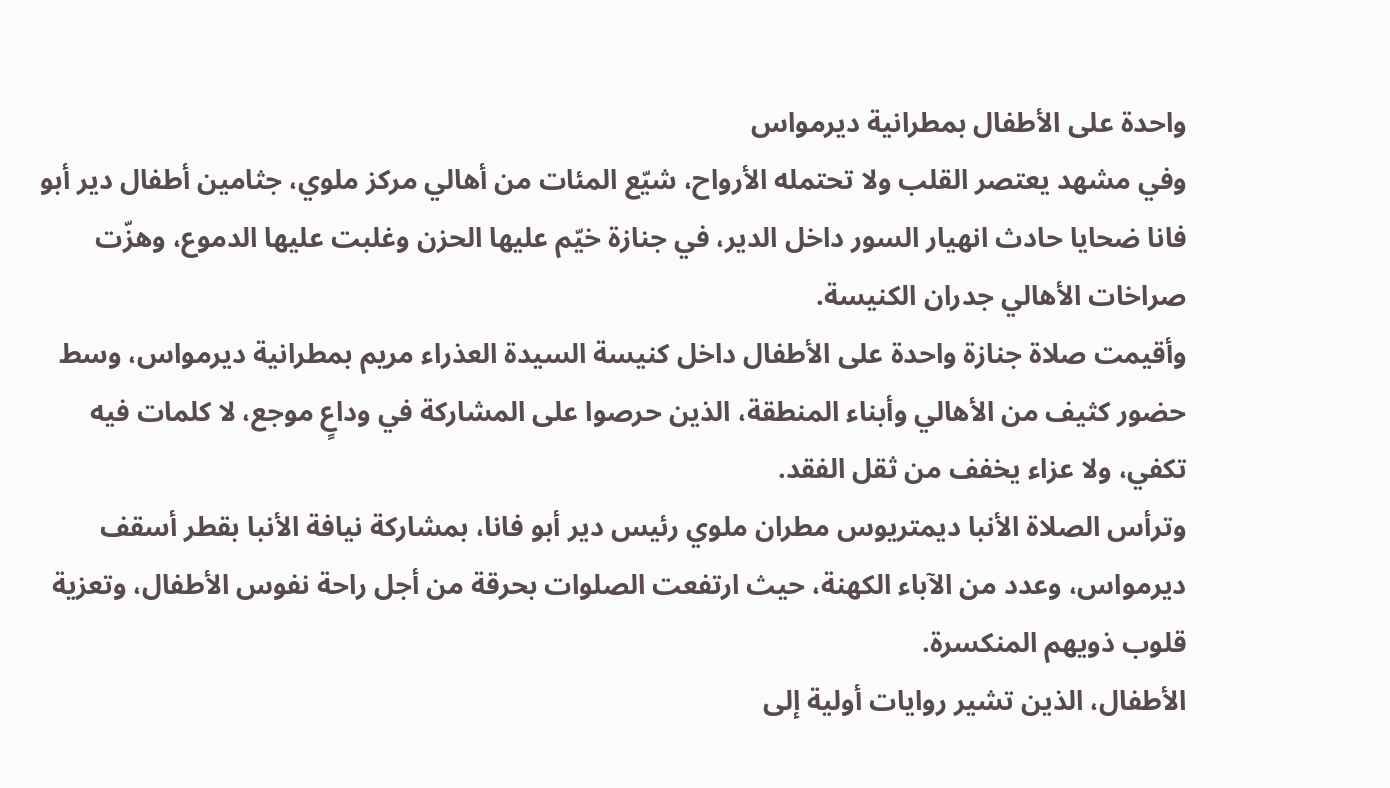واحدة على الأطفال بمطرانية ديرمواس
وفي مشهد يعتصر القلب ولا تحتمله الأرواح، شيّع المئات من أهالي مركز ملوي، جثامين أطفال دير أبو فانا ضحايا حادث انهيار السور داخل الدير، في جنازة خيّم عليها الحزن وغلبت عليها الدموع، وهزّت صراخات الأهالي جدران الكنيسة.
وأقيمت صلاة جنازة واحدة على الأطفال داخل كنيسة السيدة العذراء مريم بمطرانية ديرمواس، وسط حضور كثيف من الأهالي وأبناء المنطقة، الذين حرصوا على المشاركة في وداعٍ موجع، لا كلمات فيه تكفي، ولا عزاء يخفف من ثقل الفقد.
وترأس الصلاة الأنبا ديمتريوس مطران ملوي رئيس دير أبو فانا، بمشاركة نيافة الأنبا بقطر أسقف ديرمواس، وعدد من الآباء الكهنة، حيث ارتفعت الصلوات بحرقة من أجل راحة نفوس الأطفال، وتعزية قلوب ذويهم المنكسرة.
الأطفال، الذين تشير روايات أولية إلى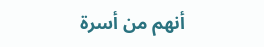أنهم من أسرة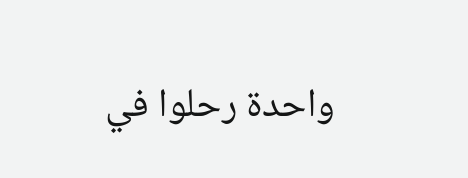واحدة رحلوا في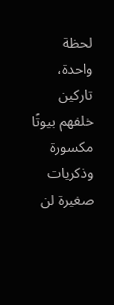لحظة واحدة، تاركين خلفهم بيوتًا مكسورة وذكريات صغيرة لن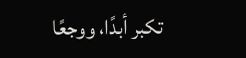تكبر أبدًا، ووجعًا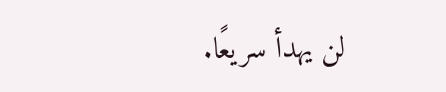لن يهدأ سريعًا.